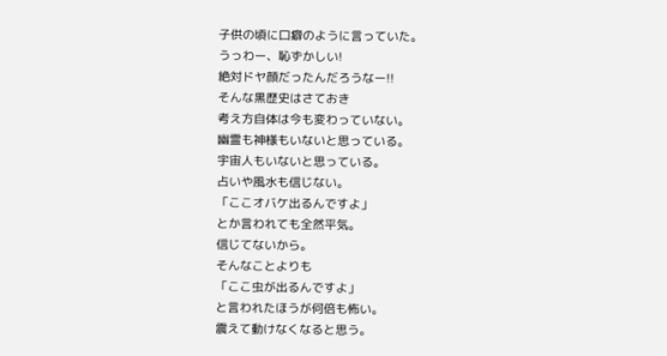子供の頃に口癖のように言っていた。
うっわー、恥ずかしい!
絶対ドヤ顔だったんだろうなー!!
そんな黒歴史はさておき
考え方自体は今も変わっていない。
幽霊も神様もいないと思っている。
宇宙人もいないと思っている。
占いや風水も信じない。
「ここオバケ出るんですよ」
とか言われても全然平気。
信じてないから。
そんなことよりも
「ここ虫が出るんですよ」
と言われたほうが何倍も怖い。
震えて動けなくなると思う。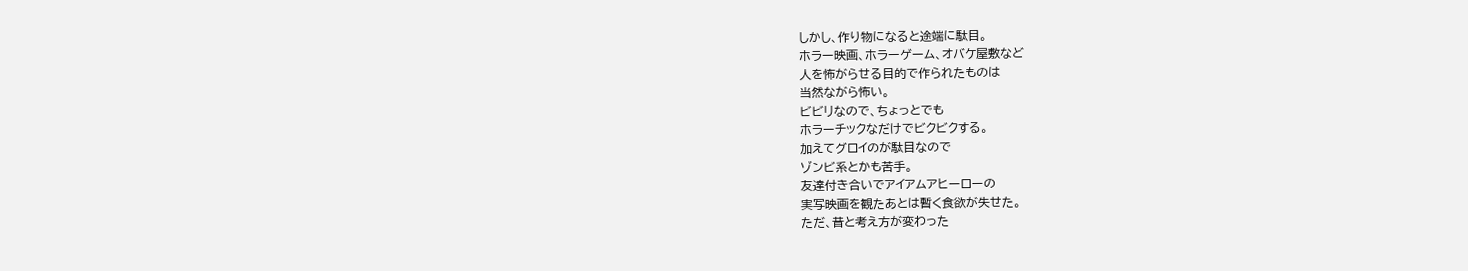しかし、作り物になると途端に駄目。
ホラー映画、ホラーゲーム、オバケ屋敷など
人を怖がらせる目的で作られたものは
当然ながら怖い。
ビビリなので、ちょっとでも
ホラーチックなだけでビクビクする。
加えてグロイのが駄目なので
ゾンビ系とかも苦手。
友達付き合いでアイアムアヒーローの
実写映画を観たあとは暫く食欲が失せた。
ただ、昔と考え方が変わった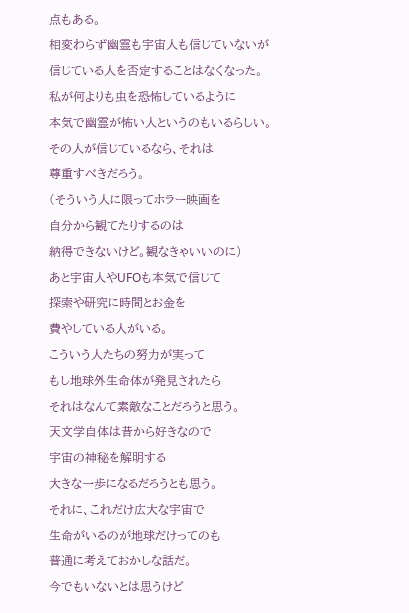点もある。
相変わらず幽霊も宇宙人も信じていないが
信じている人を否定することはなくなった。
私が何よりも虫を恐怖しているように
本気で幽霊が怖い人というのもいるらしい。
その人が信じているなら、それは
尊重すべきだろう。
(そういう人に限ってホラー映画を
自分から観てたりするのは
納得できないけど。観なきゃいいのに)
あと宇宙人やUFOも本気で信じて
探索や研究に時間とお金を
費やしている人がいる。
こういう人たちの努力が実って
もし地球外生命体が発見されたら
それはなんて素敵なことだろうと思う。
天文学自体は昔から好きなので
宇宙の神秘を解明する
大きな一歩になるだろうとも思う。
それに、これだけ広大な宇宙で
生命がいるのが地球だけってのも
普通に考えておかしな話だ。
今でもいないとは思うけど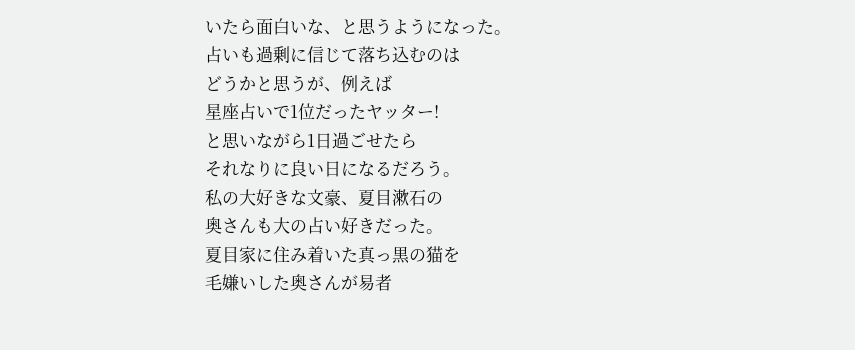いたら面白いな、と思うようになった。
占いも過剰に信じて落ち込むのは
どうかと思うが、例えば
星座占いで1位だったヤッター!
と思いながら1日過ごせたら
それなりに良い日になるだろう。
私の大好きな文豪、夏目漱石の
奥さんも大の占い好きだった。
夏目家に住み着いた真っ黒の猫を
毛嫌いした奥さんが易者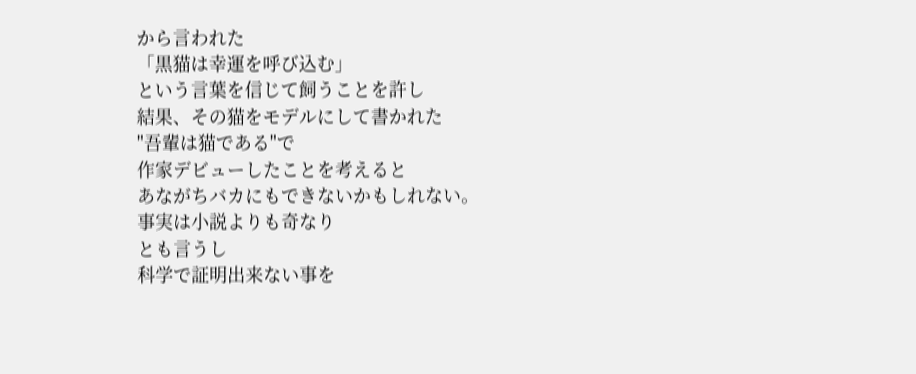から言われた
「黒猫は幸運を呼び込む」
という言葉を信じて飼うことを許し
結果、その猫をモデルにして書かれた
"吾輩は猫である"で
作家デビューしたことを考えると
あながちバカにもできないかもしれない。
事実は小説よりも奇なり
とも言うし
科学で証明出来ない事を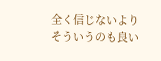全く信じないより
そういうのも良い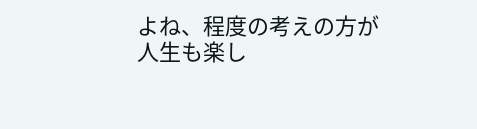よね、程度の考えの方が
人生も楽し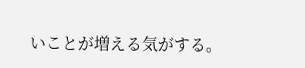いことが増える気がする。